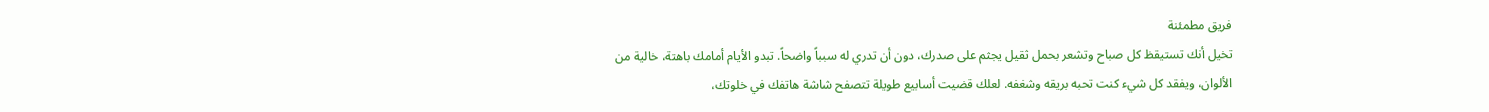فريق مطمئنة
تخيل أنك تستيقظ كل صباح وتشعر بحمل ثقيل يجثم على صدرك، دون أن تدري له سبباً واضحاً. تبدو الأيام أمامك باهتة، خالية من الألوان، ويفقد كل شيء كنت تحبه بريقه وشغفه. لعلك قضيت أسابيع طويلة تتصفح شاشة هاتفك في خلوتك،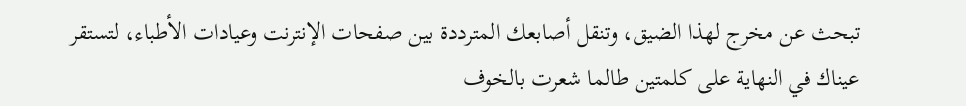تبحث عن مخرج لهذا الضيق، وتنقل أصابعك المترددة بين صفحات الإنترنت وعيادات الأطباء، لتستقر عيناك في النهاية على كلمتين طالما شعرت بالخوف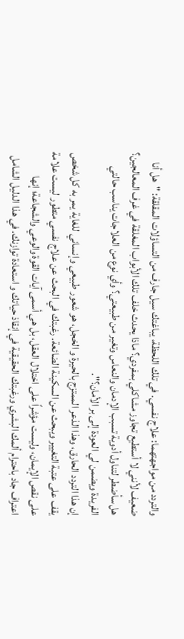والتردد من مواجهتهما: علاج نفسي. في تلك اللحظة، يباغتك سيل جارف من التساؤلات المقلقة: "هل أنا ضعيف لأنني لا أستطيع تجاوز مشاكلي بمفردي؟ ماذا يحدث خلف تلك الأبواب المغلقة في غرف المعالجين؟ هل سأضطر لتناول أدوية تسبب الإدمان والنعاس وتغير من طبيعتي؟ وأي نوع من العلاجات يناسب حالتي الفريدة ويضمن لي العودة إلى بر الأمان؟".
إن هذا التردد الحارق، وهذا الذعر الممتزج بالحيرة و الخجل، هو شعور طبيعي وإنساني للغاية يمر به كل شخص يقف على عتبة التغيير ويبحث عن السكينة الضائعة. رغبتك في البحث عن علاج نفسي متطور ليست علامة على نقص الإيمان، وليست مؤشراً على اختلال العقل، بل هي أسمى آيات القوة والوعي والشجاعة؛ إنها اعتراف جاد باحترام ألمك البشري ورغبتك الحقيقية في إنقاذ حياتك و استعادة توازنك. في هذا الدليل الشامل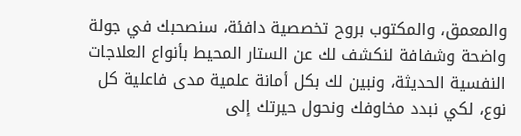والمعمق، والمكتوب بروح تخصصية دافئة، سنصحبك في جولة واضحة وشفافة لنكشف لك عن الستار المحيط بأنواع العلاجات النفسية الحديثة، ونبين لك بكل أمانة علمية مدى فاعلية كل نوع، لكي نبدد مخاوفك ونحول حيرتك إلى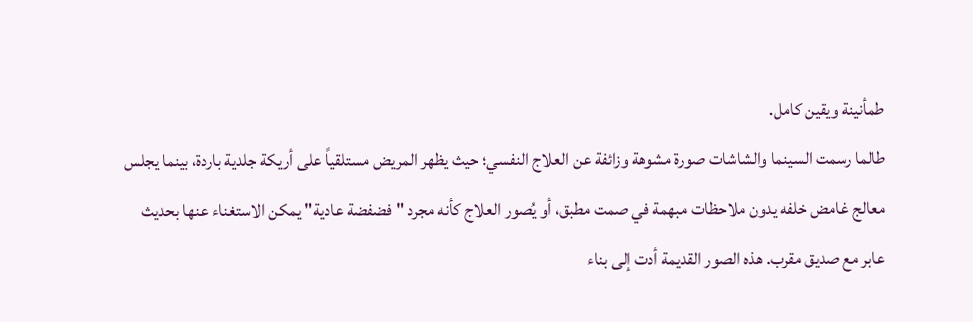طمأنينة ويقين كامل.
طالما رسمت السينما والشاشات صورة مشوهة وزائفة عن العلاج النفسي؛ حيث يظهر المريض مستلقياً على أريكة جلدية باردة، بينما يجلس معالج غامض خلفه يدون ملاحظات مبهمة في صمت مطبق، أو يُصور العلاج كأنه مجرد "فضفضة عادية" يمكن الاستغناء عنها بحديث عابر مع صديق مقرب. هذه الصور القديمة أدت إلى بناء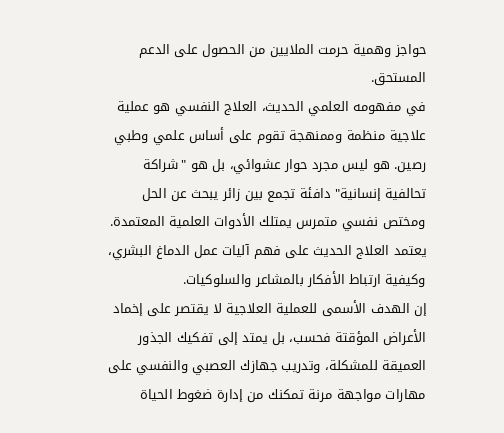حواجز وهمية حرمت الملايين من الحصول على الدعم المستحق.
في مفهومه العلمي الحديث، العلاج النفسي هو عملية علاجية منظمة وممنهجة تقوم على أساس علمي وطبي رصين. هو ليس مجرد حوار عشوائي، بل هو "شراكة تحالفية إنسانية" دافئة تجمع بين زائر يبحث عن الحل ومختص نفسي متمرس يمتلك الأدوات العلمية المعتمدة. يعتمد العلاج الحديث على فهم آليات عمل الدماغ البشري، وكيفية ارتباط الأفكار بالمشاعر والسلوكيات.
إن الهدف الأسمى للعملية العلاجية لا يقتصر على إخماد الأعراض المؤقتة فحسب، بل يمتد إلى تفكيك الجذور العميقة للمشكلة، وتدريب جهازك العصبي والنفسي على مهارات مواجهة مرنة تمكنك من إدارة ضغوط الحياة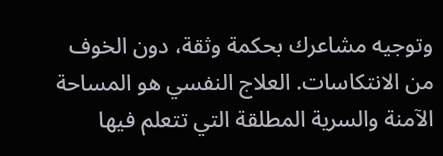وتوجيه مشاعرك بحكمة وثقة، دون الخوف من الانتكاسات. العلاج النفسي هو المساحة الآمنة والسرية المطلقة التي تتعلم فيها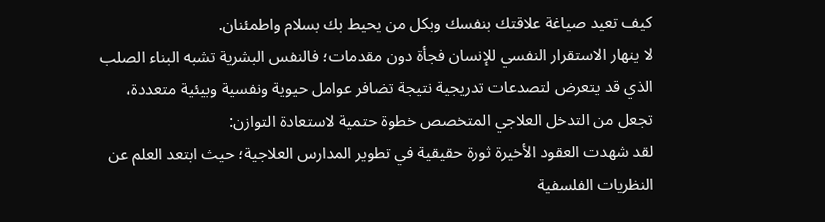كيف تعيد صياغة علاقتك بنفسك وبكل من يحيط بك بسلام واطمئنان.
لا ينهار الاستقرار النفسي للإنسان فجأة دون مقدمات؛ فالنفس البشرية تشبه البناء الصلب الذي قد يتعرض لتصدعات تدريجية نتيجة تضافر عوامل حيوية ونفسية وبيئية متعددة، تجعل من التدخل العلاجي المتخصص خطوة حتمية لاستعادة التوازن:
لقد شهدت العقود الأخيرة ثورة حقيقية في تطوير المدارس العلاجية؛ حيث ابتعد العلم عن النظريات الفلسفية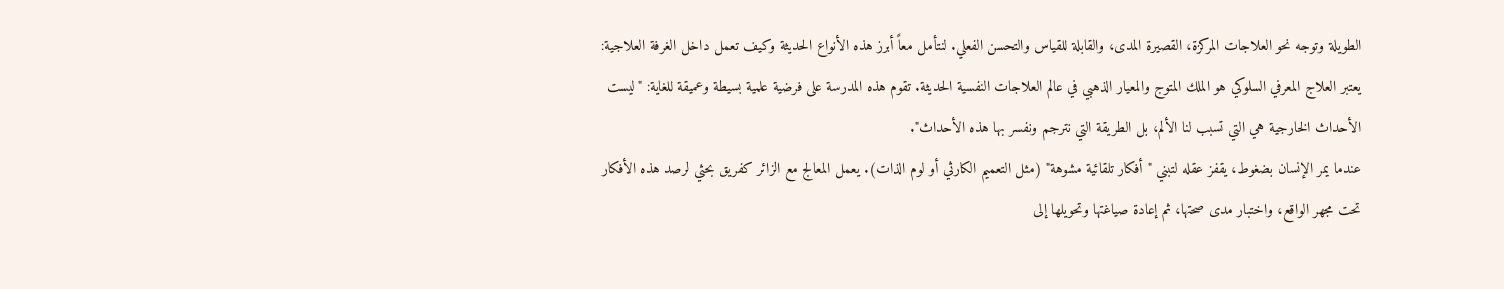الطويلة وتوجه نحو العلاجات المركزة، القصيرة المدى، والقابلة للقياس والتحسن الفعلي. لنتأمل معاً أبرز هذه الأنواع الحديثة وكيف تعمل داخل الغرفة العلاجية:
يعتبر العلاج المعرفي السلوكي هو الملك المتوج والمعيار الذهبي في عالم العلاجات النفسية الحديثة. تقوم هذه المدرسة على فرضية علمية بسيطة وعميقة للغاية: "ليست الأحداث الخارجية هي التي تسبب لنا الألم، بل الطريقة التي نترجم ونفسر بها هذه الأحداث".
عندما يمر الإنسان بضغوط، يقفز عقله لتبني "أفكار تلقائية مشوهة" (مثل التعميم الكارثي أو لوم الذات). يعمل المعالج مع الزائر كفريق بحثي لرصد هذه الأفكار تحت مجهر الواقع، واختبار مدى صحتها، ثم إعادة صياغتها وتحويلها إلى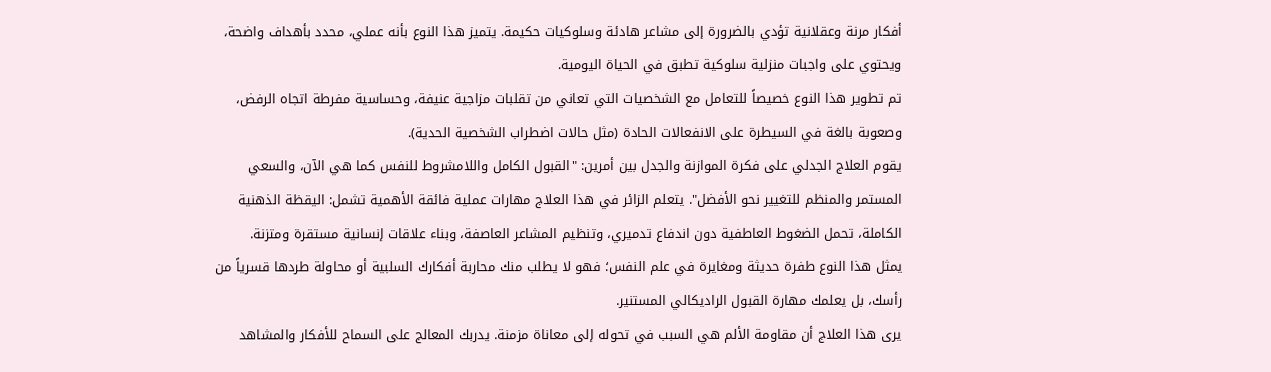أفكار مرنة وعقلانية تؤدي بالضرورة إلى مشاعر هادئة وسلوكيات حكيمة. يتميز هذا النوع بأنه عملي، محدد بأهداف واضحة، ويحتوي على واجبات منزلية سلوكية تطبق في الحياة اليومية.
تم تطوير هذا النوع خصيصاً للتعامل مع الشخصيات التي تعاني من تقلبات مزاجية عنيفة، وحساسية مفرطة اتجاه الرفض، وصعوبة بالغة في السيطرة على الانفعالات الحادة (مثل حالات اضطراب الشخصية الحدية).
يقوم العلاج الجدلي على فكرة الموازنة والجدل بين أمرين: "القبول الكامل واللامشروط للنفس كما هي الآن، والسعي المستمر والمنظم للتغيير نحو الأفضل". يتعلم الزائر في هذا العلاج مهارات عملية فائقة الأهمية تشمل: اليقظة الذهنية الكاملة، تحمل الضغوط العاطفية دون اندفاع تدميري، وتنظيم المشاعر العاصفة، وبناء علاقات إنسانية مستقرة ومتزنة.
يمثل هذا النوع طفرة حديثة ومغايرة في علم النفس؛ فهو لا يطلب منك محاربة أفكارك السلبية أو محاولة طردها قسرياً من رأسك، بل يعلمك مهارة القبول الراديكالي المستنير.
يرى هذا العلاج أن مقاومة الألم هي السبب في تحوله إلى معاناة مزمنة. يدربك المعالج على السماح للأفكار والمشاهد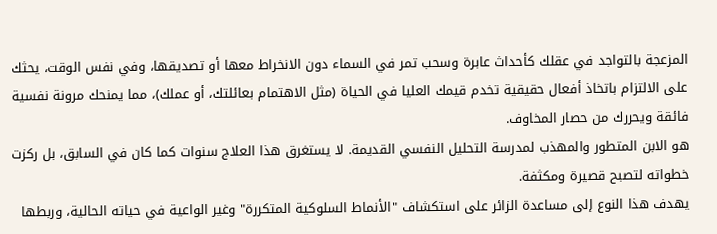المزعجة بالتواجد في عقلك كأحداث عابرة وسحب تمر في السماء دون الانخراط معها أو تصديقها، وفي نفس الوقت، يحثك على الالتزام باتخاذ أفعال حقيقية تخدم قيمك العليا في الحياة (مثل الاهتمام بعائلتك، أو عملك)، مما يمنحك مرونة نفسية فائقة ويحررك من حصار المخاوف.
هو الابن المتطور والمهذب لمدرسة التحليل النفسي القديمة. لا يستغرق هذا العلاج سنوات كما كان في السابق، بل ركزت خطواته لتصبح قصيرة ومكثفة.
يهدف هذا النوع إلى مساعدة الزائر على استكشاف "الأنماط السلوكية المتكررة" وغير الواعية في حياته الحالية، وربطها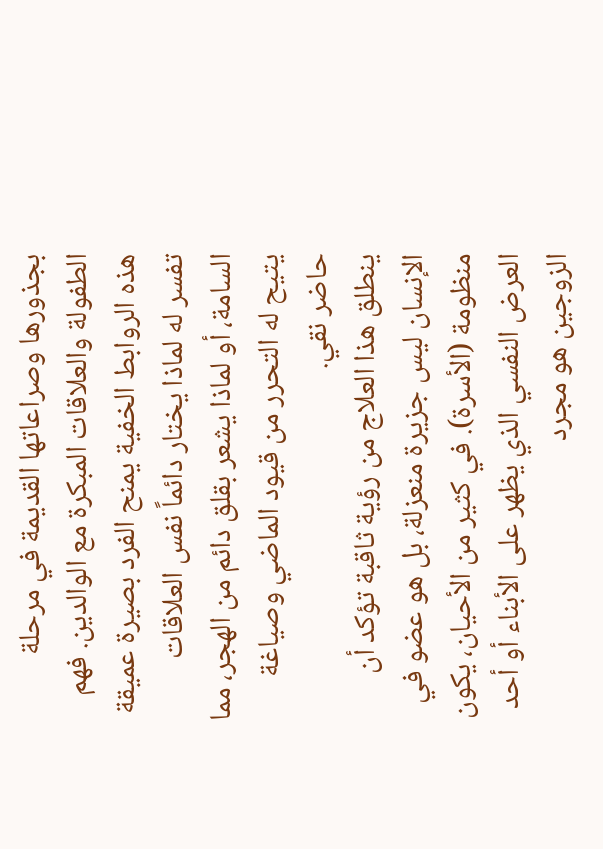بجذورها وصراعاتها القديمة في مرحلة الطفولة والعلاقات المبكرة مع الوالدين. فهم هذه الروابط الخفية يمنح الفرد بصيرة عميقة تفسر له لماذا يختار دائماً نفس العلاقات السامة، أو لماذا يشعر بقلق دائم من الهجر، مما يتيح له التحرر من قيود الماضي وصياغة حاضر نقي.
ينطلق هذا العلاج من رؤية ثاقبة تؤكد أن الإنسان ليس جزيرة منعزلة، بل هو عضو في منظومة (الأسرة). في كثير من الأحيان، يكون العرض النفسي الذي يظهر على الأبناء أو أحد الزوجين هو مجرد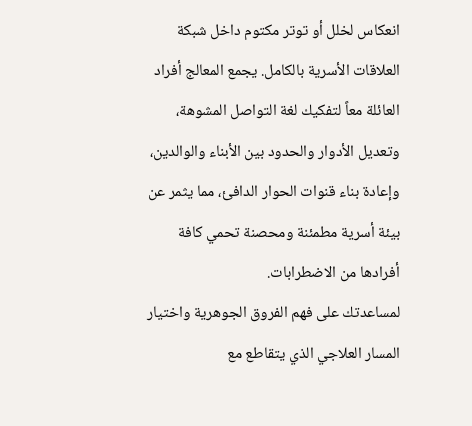انعكاس لخلل أو توتر مكتوم داخل شبكة العلاقات الأسرية بالكامل. يجمع المعالج أفراد العائلة معاً لتفكيك لغة التواصل المشوهة، وتعديل الأدوار والحدود بين الأبناء والوالدين، وإعادة بناء قنوات الحوار الدافئ، مما يثمر عن بيئة أسرية مطمئنة ومحصنة تحمي كافة أفرادها من الاضطرابات.
لمساعدتك على فهم الفروق الجوهرية واختيار المسار العلاجي الذي يتقاطع مع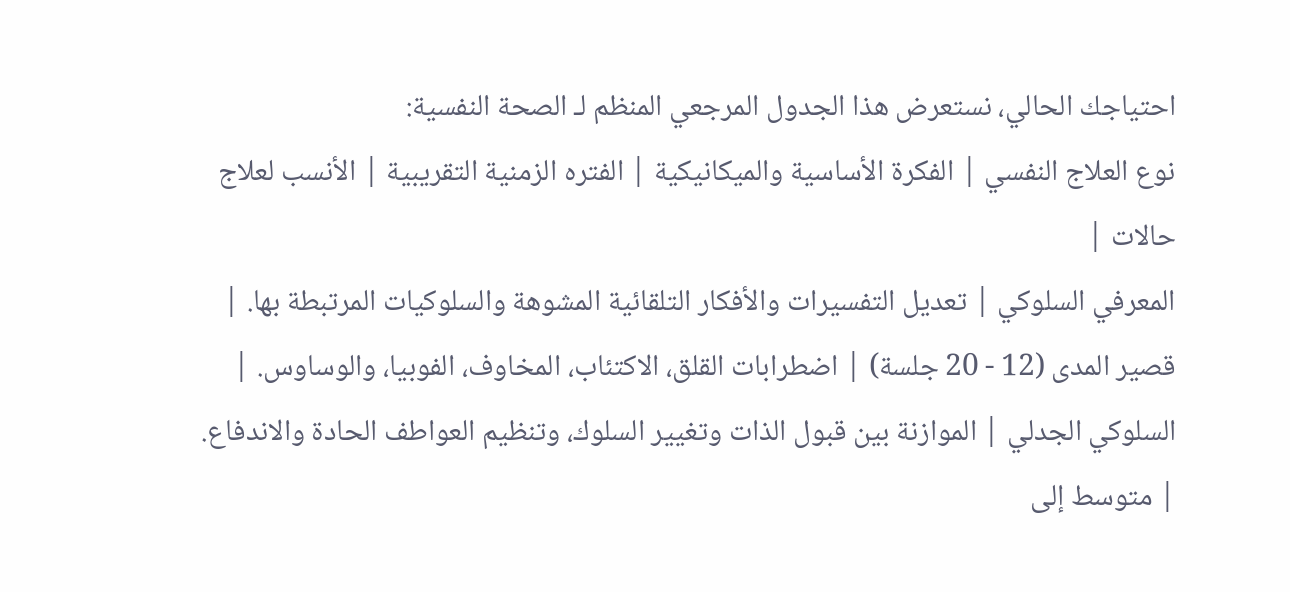احتياجك الحالي، نستعرض هذا الجدول المرجعي المنظم لـ الصحة النفسية:
نوع العلاج النفسي | الفكرة الأساسية والميكانيكية | الفتره الزمنية التقريبية | الأنسب لعلاج حالات |
المعرفي السلوكي | تعديل التفسيرات والأفكار التلقائية المشوهة والسلوكيات المرتبطة بها. | قصير المدى (12 - 20 جلسة) | اضطرابات القلق، الاكتئاب، المخاوف، الفوبيا، والوساوس. |
السلوكي الجدلي | الموازنة بين قبول الذات وتغيير السلوك، وتنظيم العواطف الحادة والاندفاع. | متوسط إلى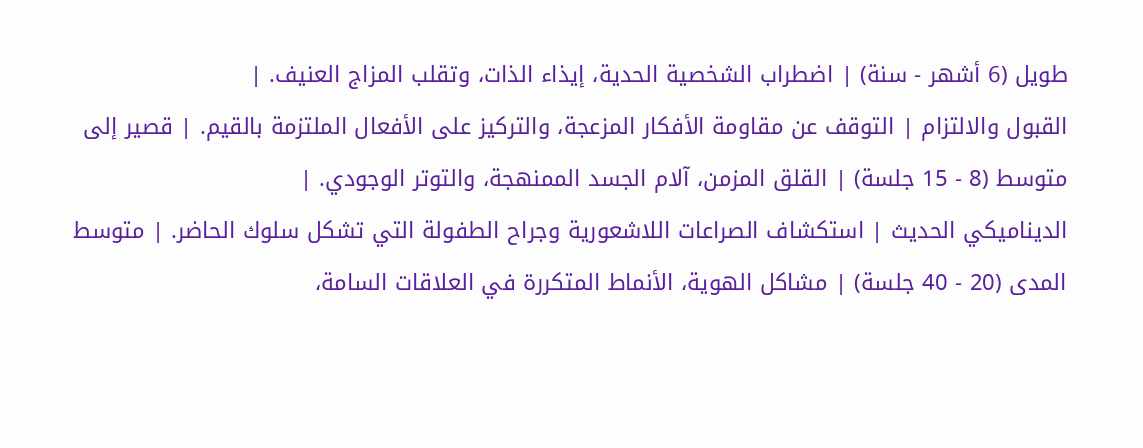طويل (6 أشهر - سنة) | اضطراب الشخصية الحدية، إيذاء الذات، وتقلب المزاج العنيف. |
القبول والالتزام | التوقف عن مقاومة الأفكار المزعجة، والتركيز على الأفعال الملتزمة بالقيم. | قصير إلى متوسط (8 - 15 جلسة) | القلق المزمن، آلام الجسد الممنهجة، والتوتر الوجودي. |
الديناميكي الحديث | استكشاف الصراعات اللاشعورية وجراح الطفولة التي تشكل سلوك الحاضر. | متوسط المدى (20 - 40 جلسة) | مشاكل الهوية، الأنماط المتكررة في العلاقات السامة،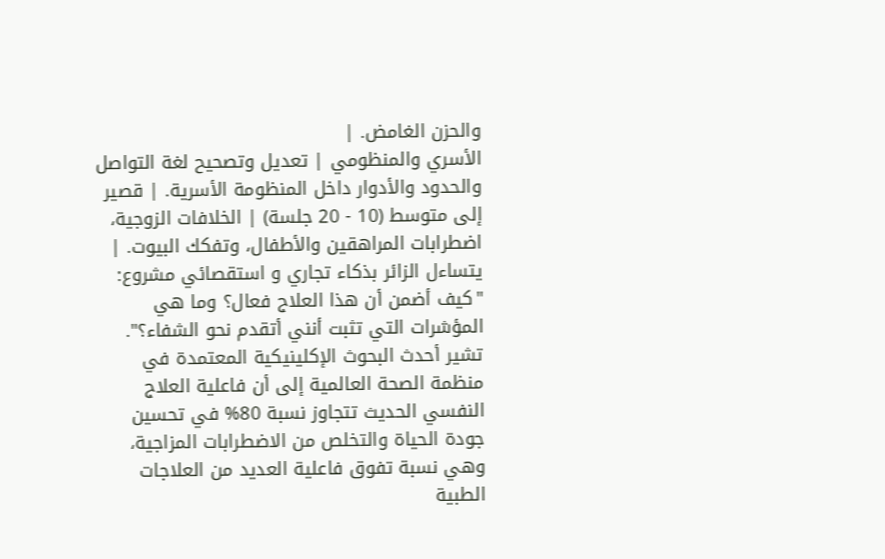والحزن الغامض. |
الأسري والمنظومي | تعديل وتصحيح لغة التواصل والحدود والأدوار داخل المنظومة الأسرية. | قصير إلى متوسط (10 - 20 جلسة) | الخلافات الزوجية، اضطرابات المراهقين والأطفال، وتفكك البيوت. |
يتساءل الزائر بذكاء تجاري و استقصائي مشروع: "كيف أضمن أن هذا العلاج فعال؟ وما هي المؤشرات التي تثبت أنني أتقدم نحو الشفاء؟".
تشير أحدث البحوث الإكلينيكية المعتمدة في منظمة الصحة العالمية إلى أن فاعلية العلاج النفسي الحديث تتجاوز نسبة 80% في تحسين جودة الحياة والتخلص من الاضطرابات المزاجية، وهي نسبة تفوق فاعلية العديد من العلاجات الطبية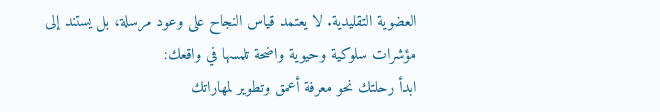العضوية التقليدية. لا يعتمد قياس النجاح على وعود مرسلة، بل يستند إلى مؤشرات سلوكية وحيوية واضحة تلمسها في واقعك:
ابدأ رحلتك نحو معرفة أعمق وتطوير لمهاراتك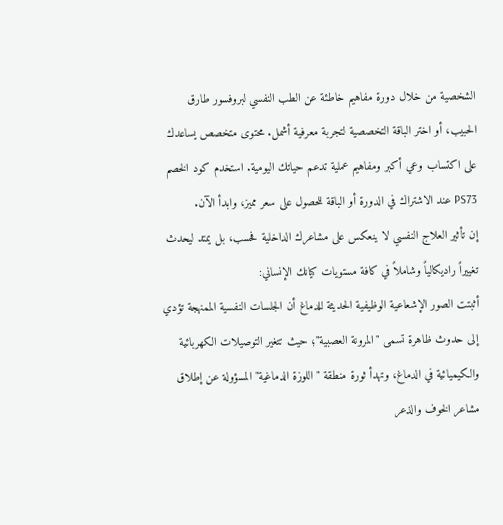الشخصية من خلال دورة مفاهيم خاطئة عن الطب النفسي لبروفسور طارق الحبيب، أو اختر الباقة التخصصية لتجربة معرفية أشمل. محتوى متخصص يساعدك على اكتساب وعي أكبر ومفاهيم عملية تدعم حياتك اليومية. استخدم كود الخصم PS73 عند الاشتراك في الدورة أو الباقة للحصول على سعر مميز، وابدأ الآن.
إن تأثير العلاج النفسي لا ينعكس على مشاعرك الداخلية فحسب، بل يمتد ليحدث تغييراً راديكالياً وشاملاً في كافة مستويات كيانك الإنساني:
أثبتت الصور الإشعاعية الوظيفية الحديثة للدماغ أن الجلسات النفسية الممنهجة تؤدي إلى حدوث ظاهرة تسمى "المرونة العصبية"؛ حيث تتغير التوصيلات الكهربائية والكيميائية في الدماغ، وتهدأ ثورة منطقة "اللوزة الدماغية" المسؤولة عن إطلاق مشاعر الخوف والذعر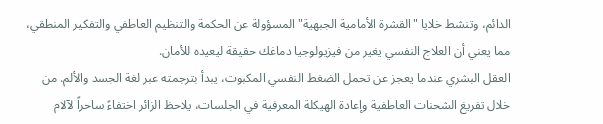الدائم، وتنشط خلايا "القشرة الأمامية الجبهية" المسؤولة عن الحكمة والتنظيم العاطفي والتفكير المنطقي، مما يعني أن العلاج النفسي يغير من فيزيولوجيا دماغك حقيقة ليعيده للأمان.
العقل البشري عندما يعجز عن تحمل الضغط النفسي المكبوت، يبدأ بترجمته عبر لغة الجسد والألم. من خلال تفريغ الشحنات العاطفية وإعادة الهيكلة المعرفية في الجلسات، يلاحظ الزائر اختفاءً ساحراً لآلام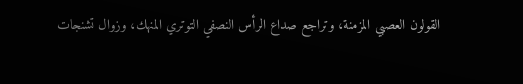القولون العصبي المزمنة، وتراجع صداع الرأس النصفي التوتري المنهك، وزوال تشنجات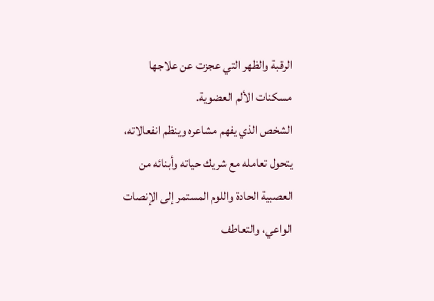الرقبة والظهر التي عجزت عن علاجها مسكنات الألم العضوية.
الشخص الذي يفهم مشاعره وينظم انفعالاته، يتحول تعامله مع شريك حياته وأبنائه من العصبية الحادة واللوم المستمر إلى الإنصات الواعي، والتعاطف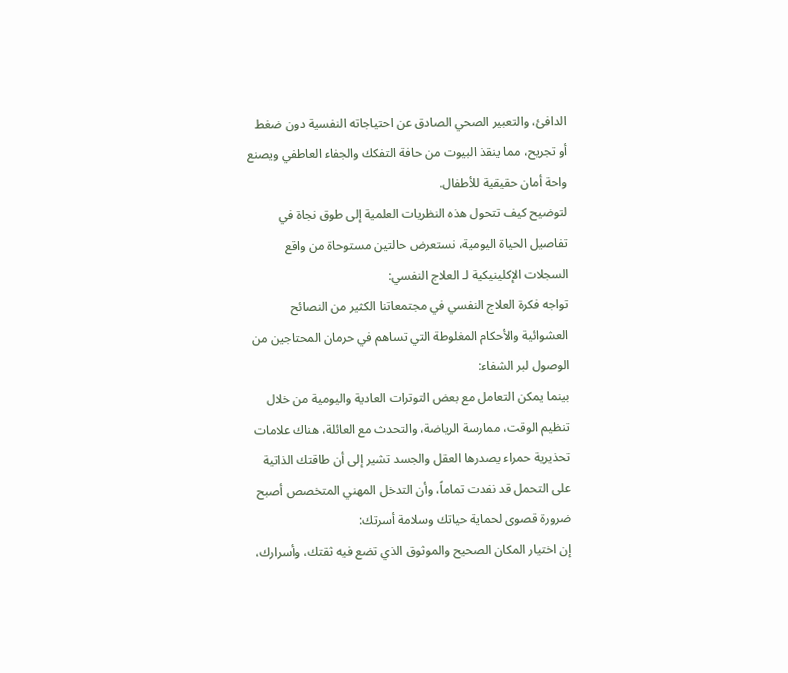الدافئ، والتعبير الصحي الصادق عن احتياجاته النفسية دون ضغط أو تجريح، مما ينقذ البيوت من حافة التفكك والجفاء العاطفي ويصنع واحة أمان حقيقية للأطفال.
لتوضيح كيف تتحول هذه النظريات العلمية إلى طوق نجاة في تفاصيل الحياة اليومية، نستعرض حالتين مستوحاة من واقع السجلات الإكلينيكية لـ العلاج النفسي:
تواجه فكرة العلاج النفسي في مجتمعاتنا الكثير من النصائح العشوائية والأحكام المغلوطة التي تساهم في حرمان المحتاجين من الوصول لبر الشفاء:
بينما يمكن التعامل مع بعض التوترات العادية واليومية من خلال تنظيم الوقت، ممارسة الرياضة، والتحدث مع العائلة، هناك علامات تحذيرية حمراء يصدرها العقل والجسد تشير إلى أن طاقتك الذاتية على التحمل قد نفدت تماماً، وأن التدخل المهني المتخصص أصبح ضرورة قصوى لحماية حياتك وسلامة أسرتك:
إن اختيار المكان الصحيح والموثوق الذي تضع فيه ثقتك، وأسرارك،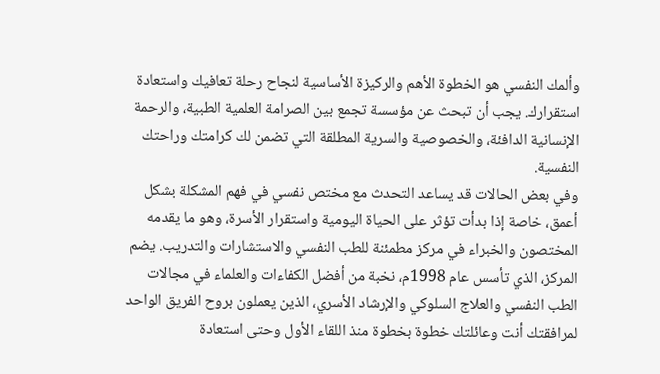وألمك النفسي هو الخطوة الأهم والركيزة الأساسية لنجاح رحلة تعافيك واستعادة استقرارك. يجب أن تبحث عن مؤسسة تجمع بين الصرامة العلمية الطبية، والرحمة الإنسانية الدافئة، والخصوصية والسرية المطلقة التي تضمن لك كرامتك وراحتك النفسية.
وفي بعض الحالات قد يساعد التحدث مع مختص نفسي في فهم المشكلة بشكل أعمق، خاصة إذا بدأت تؤثر على الحياة اليومية واستقرار الأسرة، وهو ما يقدمه المختصون والخبراء في مركز مطمئنة للطب النفسي والاستشارات والتدريب. يضم المركز، الذي تأسس عام 1998م، نخبة من أفضل الكفاءات والعلماء في مجالات الطب النفسي والعلاج السلوكي والإرشاد الأسري، الذين يعملون بروح الفريق الواحد لمرافقتك أنت وعائلتك خطوة بخطوة منذ اللقاء الأول وحتى استعادة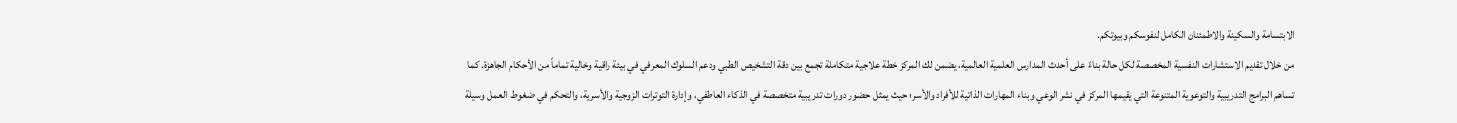الابتسامة والسكينة والاطمئنان الكامل لنفوسكم وبيوتكم.
من خلال تقديم الاستشارات النفسية المخصصة لكل حالة بناءً على أحدث المدارس العلمية العالمية، يضمن لك المركز خطة علاجية متكاملة تجمع بين دقة التشخيص الطبي ودعم السلوك المعرفي في بيئة راقية وخالية تماماً من الأحكام الجاهزة. كما تساهم البرامج التدريبية والتوعوية المتنوعة التي يقيمها المركز في نشر الوعي وبناء المهارات الذاتية للأفراد والأسر؛ حيث يمثل حضور دورات تدريبية متخصصة في الذكاء العاطفي، وإدارة التوترات الزوجية والأسرية، والتحكم في ضغوط العمل وسيلة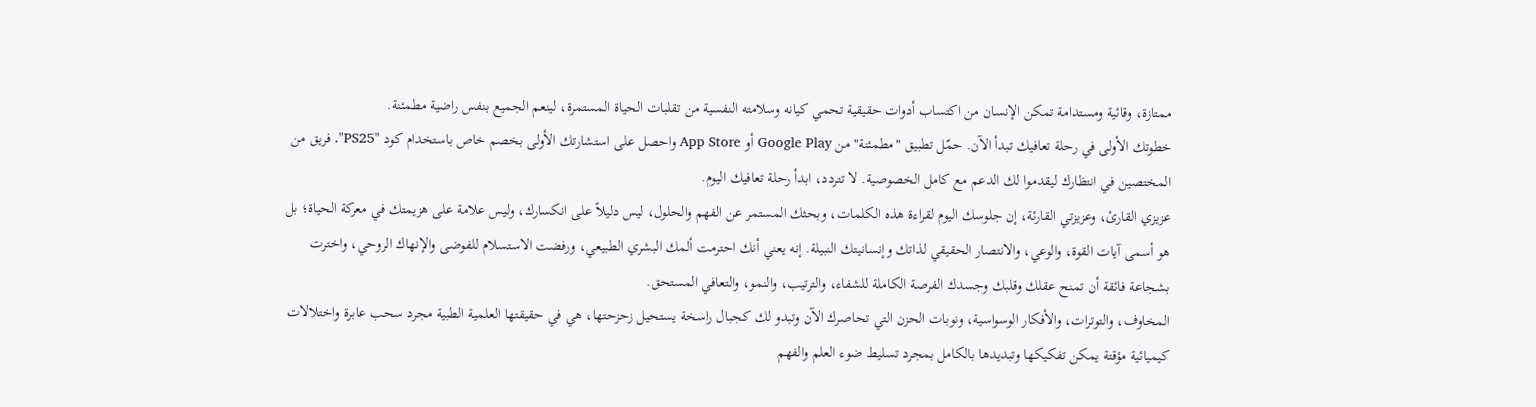ممتازة، وقائية ومستدامة تمكن الإنسان من اكتساب أدوات حقيقية تحمي كيانه وسلامته النفسية من تقلبات الحياة المستمرة، لينعم الجميع بنفس راضية مطمئنة.
خطوتك الأولى في رحلة تعافيك تبدأ الآن. حمّل تطبيق "مطمئنة" من Google Play أو App Store واحصل على استشارتك الأولى بخصم خاص باستخدام كود "PS25". فريق من المختصين في انتظارك ليقدموا لك الدعم مع كامل الخصوصية. لا تتردد، ابدأ رحلة تعافيك اليوم.
عزيزي القارئ، وعزيزتي القارئة، إن جلوسك اليوم لقراءة هذه الكلمات، وبحثك المستمر عن الفهم والحلول، ليس دليلاً على انكسارك، وليس علامة على هزيمتك في معركة الحياة؛ بل هو أسمى آيات القوة، والوعي، والانتصار الحقيقي لذاتك وإنسانيتك النبيلة. إنه يعني أنك احترمت ألمك البشري الطبيعي، ورفضت الاستسلام للفوضى والإنهاك الروحي، واخترت بشجاعة فائقة أن تمنح عقلك وقلبك وجسدك الفرصة الكاملة للشفاء، والترتيب، والنمو، والتعافي المستحق.
المخاوف، والتوترات، والأفكار الوسواسية، ونوبات الحزن التي تحاصرك الآن وتبدو لك كجبال راسخة يستحيل زحزحتها، هي في حقيقتها العلمية الطبية مجرد سحب عابرة واختلالات كيميائية مؤقتة يمكن تفكيكها وتبديدها بالكامل بمجرد تسليط ضوء العلم والفهم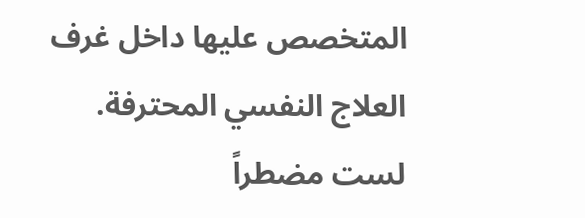المتخصص عليها داخل غرف العلاج النفسي المحترفة. لست مضطراً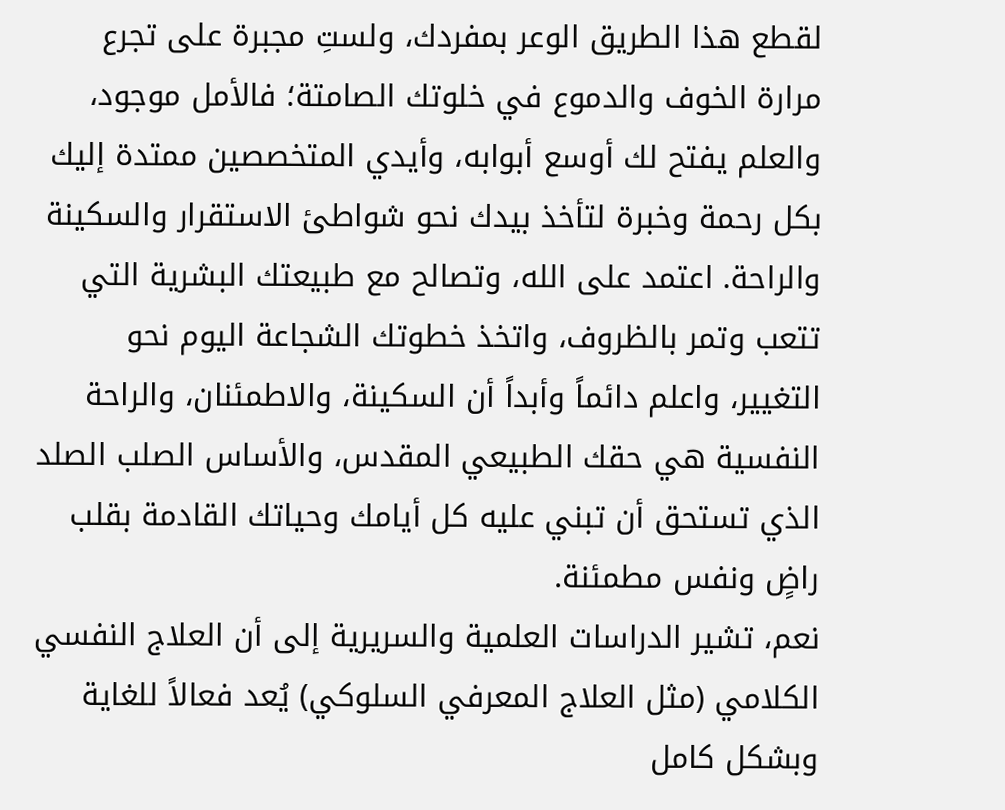لقطع هذا الطريق الوعر بمفردك، ولستِ مجبرة على تجرع مرارة الخوف والدموع في خلوتك الصامتة؛ فالأمل موجود، والعلم يفتح لك أوسع أبوابه، وأيدي المتخصصين ممتدة إليك بكل رحمة وخبرة لتأخذ بيدك نحو شواطئ الاستقرار والسكينة والراحة. اعتمد على الله، وتصالح مع طبيعتك البشرية التي تتعب وتمر بالظروف، واتخذ خطوتك الشجاعة اليوم نحو التغيير، واعلم دائماً وأبداً أن السكينة، والاطمئنان، والراحة النفسية هي حقك الطبيعي المقدس، والأساس الصلب الصلد الذي تستحق أن تبني عليه كل أيامك وحياتك القادمة بقلب راضٍ ونفس مطمئنة.
نعم، تشير الدراسات العلمية والسريرية إلى أن العلاج النفسي الكلامي (مثل العلاج المعرفي السلوكي) يُعد فعالاً للغاية وبشكل كامل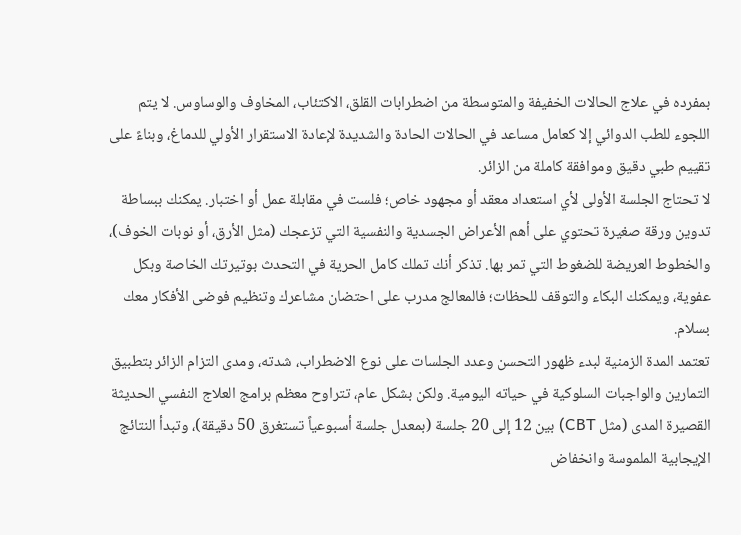بمفرده في علاج الحالات الخفيفة والمتوسطة من اضطرابات القلق، الاكتئاب، المخاوف والوساوس. لا يتم اللجوء للطب الدوائي إلا كعامل مساعد في الحالات الحادة والشديدة لإعادة الاستقرار الأولي للدماغ، وبناءً على تقييم طبي دقيق وموافقة كاملة من الزائر.
لا تحتاج الجلسة الأولى لأي استعداد معقد أو مجهود خاص؛ فلست في مقابلة عمل أو اختبار. يمكنك ببساطة تدوين ورقة صغيرة تحتوي على أهم الأعراض الجسدية والنفسية التي تزعجك (مثل الأرق، أو نوبات الخوف)، والخطوط العريضة للضغوط التي تمر بها. تذكر أنك تملك كامل الحرية في التحدث بوتيرتك الخاصة وبكل عفوية، ويمكنك البكاء والتوقف للحظات؛ فالمعالج مدرب على احتضان مشاعرك وتنظيم فوضى الأفكار معك بسلام.
تعتمد المدة الزمنية لبدء ظهور التحسن وعدد الجلسات على نوع الاضطراب، شدته، ومدى التزام الزائر بتطبيق التمارين والواجبات السلوكية في حياته اليومية. ولكن بشكل عام، تتراوح معظم برامج العلاج النفسي الحديثة القصيرة المدى (مثل CBT) بين 12 إلى 20 جلسة (بمعدل جلسة أسبوعياً تستغرق 50 دقيقة)، وتبدأ النتائج الإيجابية الملموسة وانخفاض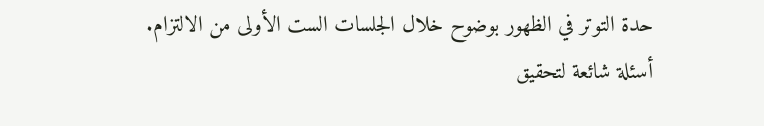حدة التوتر في الظهور بوضوح خلال الجلسات الست الأولى من الالتزام.
أسئلة شائعة لتحقيق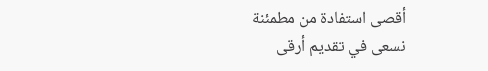أقصى استفادة من مطمئنة
نسعى في تقديم أرقى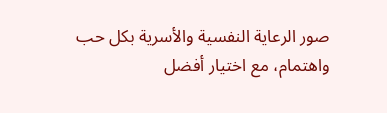صور الرعاية النفسية والأسرية بكل حب واهتمام، مع اختيار أفضل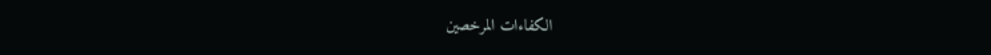الكفاءات المرخصين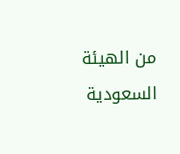من الهيئة السعودية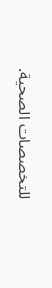للتخصصات الصحية.